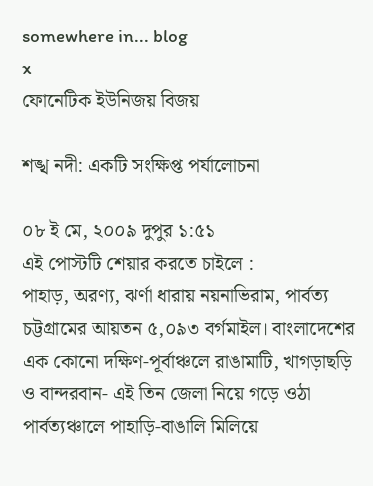somewhere in... blog
x
ফোনেটিক ইউনিজয় বিজয়

শঙ্খ নদী: একটি সংক্ষিপ্ত পর্যালোচনা

০৮ ই মে, ২০০৯ দুপুর ১:৫১
এই পোস্টটি শেয়ার করতে চাইলে :
পাহাড়, অরণ্য, ঝর্ণা ধারায় নয়নাভিরাম, পার্বত্য চট্টগ্রামের আয়তন ৫,০৯৩ বর্গমাইল। বাংলাদেশের এক কোনো দক্ষিণ-পূর্বাঞ্চলে রাঙামাটি, খাগড়াছড়ি ও বান্দরবান- এই তিন জেলা নিয়ে গড়ে ওঠা পার্বত্যঞ্চালে পাহাড়ি-বাঙালি মিলিয়ে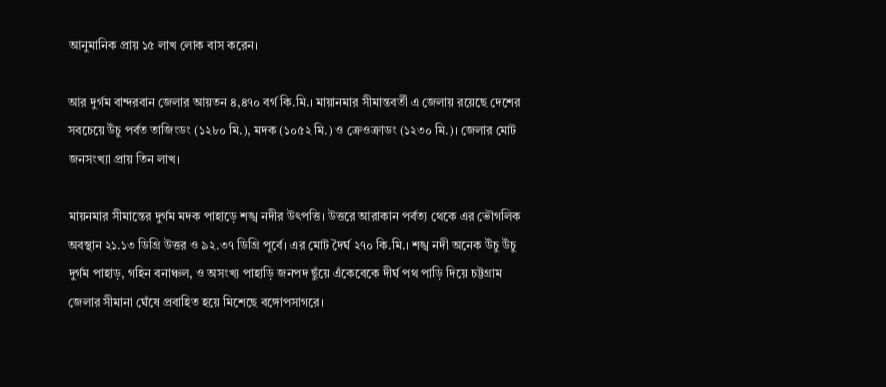আনুমানিক প্রায় ১৫ লাখ লোক বাস করেন।

আর দুর্গম বান্দরবান জেলার আয়তন ৪,৪৭০ বর্গ কি.মি.। মায়ানমার সীমান্তবর্তী এ জেলায় রয়েছে দেশের সবচেয়ে উঁচু পর্বত তাজিংডং (১২৮০ মি.), মদক (১০৫২ মি.) ও ক্রেওক্রাডং (১২৩০ মি.)। জেলার মোট জনসংখ্যা প্রায় তিন লাখ।

মায়নমার সীমান্তের দুর্গম মদক পাহাড়ে শঙ্খ নদীর উৎপত্তি। উত্তরে আরাকান পর্বত্য থেকে এর ভৌগলিক অবস্থান ২১.১৩ ডিগ্রি উত্তর ও ৯২.৩৭ ডিগ্রি পূর্বে। এর মোট দৈর্ঘ ২৭০ কি.মি.। শঙ্খ নদী অনেক উঁচু উঁচু দুর্গম পাহাড়, গহিন বনাঞ্চল, ও অসংখ্য পাহাড়ি জনপদ ছুঁয়ে এঁকেবেকে দীর্ঘ পথ পাড়ি দিয়ে চট্টগ্রাম জেলার সীমানা ঘেঁষে প্রবাহিত হয়ে মিশেছে বঙ্গোপসাগরে।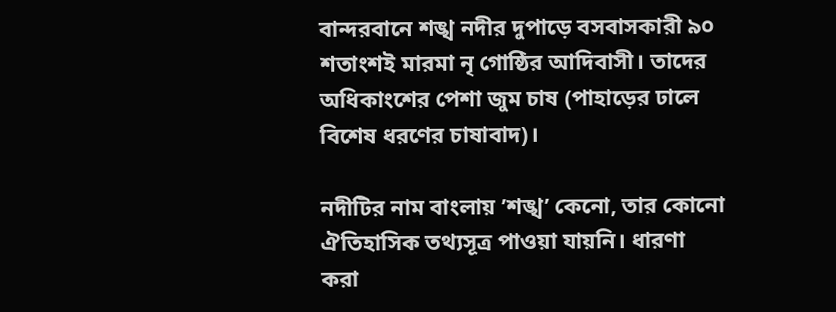বান্দরবানে শঙ্খ নদীর দুপাড়ে বসবাসকারী ৯০ শতাংশই মারমা নৃ গোষ্ঠির আদিবাসী। তাদের অধিকাংশের পেশা জুম চাষ (পাহাড়ের ঢালে বিশেষ ধরণের চাষাবাদ)।

নদীটির নাম বাংলায় ’শঙ্খ’ কেনো, তার কোনো ঐতিহাসিক তথ্যসূত্র পাওয়া যায়নি। ধারণা করা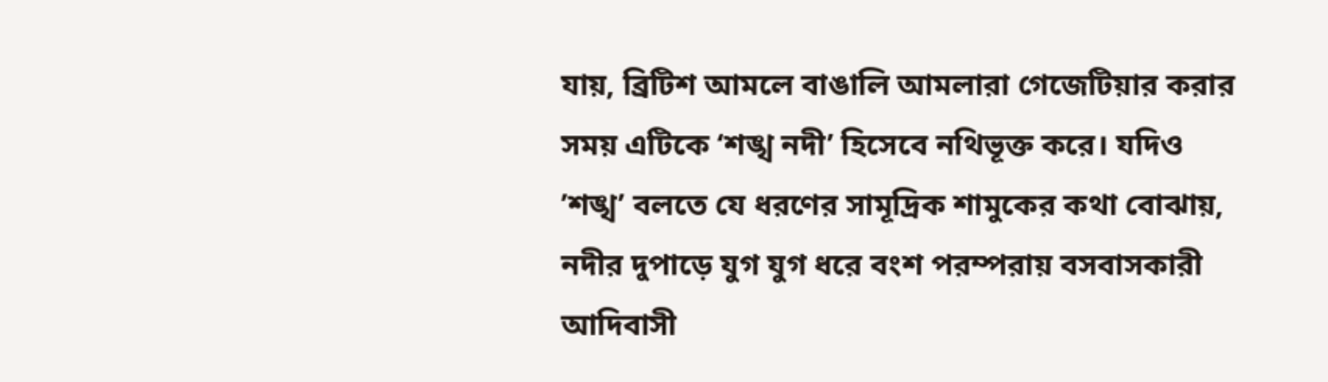যায়, ব্রিটিশ আমলে বাঙালি আমলারা গেজেটিয়ার করার সময় এটিকে ‘শঙ্খ নদী’ হিসেবে নথিভূক্ত করে। যদিও ’শঙ্খ’ বলতে যে ধরণের সামূদ্রিক শামুকের কথা বোঝায়, নদীর দুপাড়ে যুগ যুগ ধরে বংশ পরম্পরায় বসবাসকারী আদিবাসী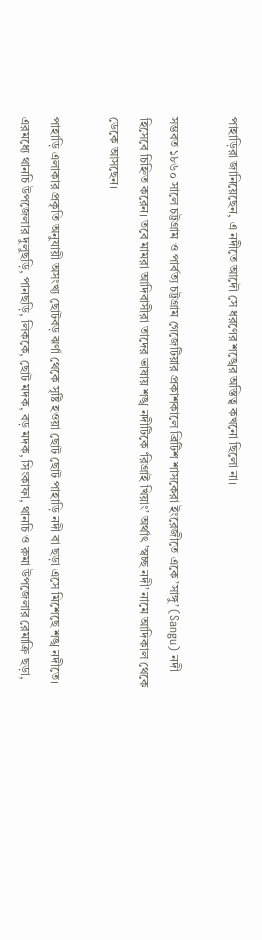পাহাড়িরা জানিয়েছেন, এ নদীতে আদৌ সে ধরণের শঙ্খের অস্তিত্ব কখনো ছিলো না।

সম্ভবত ১৮৬০ সালে চট্টগ্রাম ও পার্বত্য চট্টগ্রাম গেজেটিয়ার প্রকাশকালে ব্রিটিশ শাসকেরা ইংরেজীতে একে ’সাঙ্গু’ (Sangu) নদী হিসেবে চিহ্নিত করেন। তবে মামরা আদিবাসীরা তাদের ভাষায় শঙ্খ নদীটিকে ‘রিগ্রাই খিয়াং’ অর্থাৎ ’স্বচ্ছ নদী’ নামে আদিকাল থেকে ডেকে আসছেন।

পাহাড়ি এলাকার প্রকৃতি অনুযায়ী অসংখ্য ছোটবড় ঝর্ণা থেকে সৃষ্টি হওয়া ছোট ছোট পাহাড়ি নদী বা ছড়া এসে মিশেছে শঙ্খ নদীতে। এরমধ্যে থানচি উপজেলার দুলুছড়ি, পানছড়ি, লিককে, ছোট মদক, বড় মদক, সিংকাফা, থানচি ও রুমা উপজেলার রেমাক্রি ছড়া,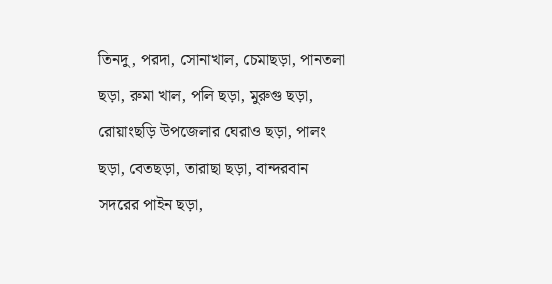তিনদু, পরদা, সোনাখাল, চেমাছড়া, পানতলা ছড়া, রুমা খাল, পলি ছড়া, মুরুগু ছড়া, রোয়াংছড়ি উপজেলার ঘেরাও ছড়া, পালং ছড়া, বেতছড়া, তারাছা ছড়া, বান্দরবান সদরের পাইন ছড়া,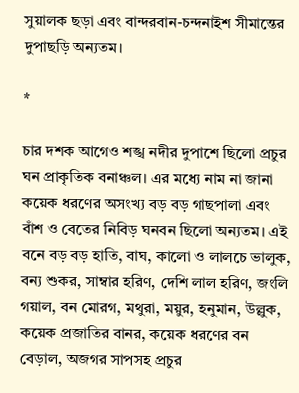সুয়ালক ছড়া এবং বান্দরবান-চন্দনাইশ সীমান্তের দুপাছড়ি অন্যতম।

*

চার দশক আগেও শঙ্খ নদীর দুপাশে ছিলো প্রচুর ঘন প্রাকৃতিক বনাঞ্চল। এর মধ্যে নাম না জানা কয়েক ধরণের অসংখ্য বড় বড় গাছপালা এবং বাঁশ ও বেতের নিবিড় ঘনবন ছিলো অন্যতম। এই বনে বড় বড় হাতি, বাঘ, কালো ও লালচে ভালুক, বন্য শুকর, সাম্বার হরিণ, দেশি লাল হরিণ, জংলি গয়াল, বন মোরগ, মথুরা, ময়ুর, হনুমান, উল্লুক, কয়েক প্রজাতির বানর, কয়েক ধরণের বন বেড়াল, অজগর সাপসহ প্রচুর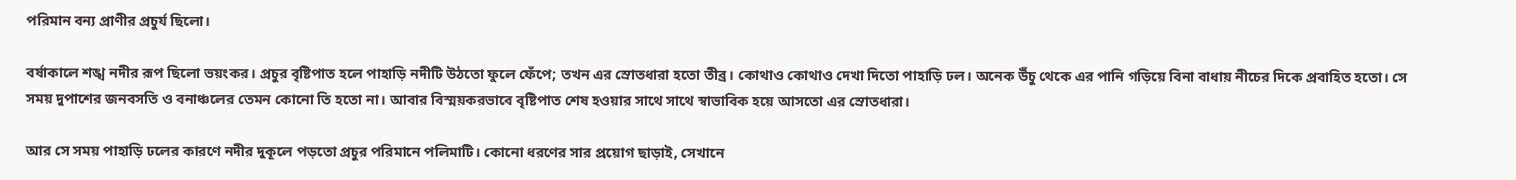পরিমান বন্য প্রাণীর প্রচুর্য ছিলো।

বর্ষাকালে শঙ্খ নদীর রূপ ছিলো ভয়ংকর। প্রচুর বৃষ্টিপাত হলে পাহাড়ি নদীটি উঠতো ফুলে ফেঁপে; তখন এর স্রোতধারা হতো তীব্র। কোথাও কোথাও দেখা দিতো পাহাড়ি ঢল। অনেক উঁচু থেকে এর পানি গড়িয়ে বিনা বাধায় নীচের দিকে প্রবাহিত হতো। সে সময় দুপাশের জনবসতি ও বনাঞ্চলের তেমন কোনো তি হতো না। আবার বিস্ময়করভাবে বৃষ্টিপাত শেষ হওয়ার সাথে সাথে স্বাভাবিক হয়ে আসতো এর স্রোতধারা।

আর সে সময় পাহাড়ি ঢলের কারণে নদীর দুকূলে পড়তো প্রচুর পরিমানে পলিমাটি। কোনো ধরণের সার প্রয়োগ ছাড়াই, সেখানে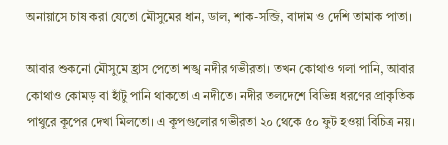অনায়াসে চাষ করা যেতো মৌসুমের ধান, ডাল, শাক-সব্জি, বাদাম ও দেশি তামাক পাতা।

আবার শুকনো মৌসুমে হ্রাস পেতো শঙ্খ নদীর গভীরতা। তখন কোথাও গলা পানি, আবার কোথাও কোমড় বা হাঁটু পানি থাকতো এ নদীতে। নদীর তলদেশে বিভিন্ন ধরণের প্রাকৃতিক পাথুরে কূপের দেখা মিলতো। এ কূপগুলোর গভীরতা ২০ থেকে ৫০ ফুট হওয়া বিচিত্র নয়।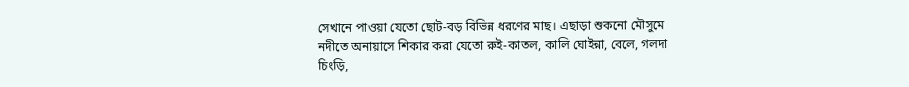সেখানে পাওয়া যেতো ছোট-বড় বিভিন্ন ধরণের মাছ। এছাড়া শুকনো মৌসুমে নদীতে অনায়াসে শিকার করা যেতো রুই-কাতল, কালি ঘোইন্না, বেলে, গলদা চিংড়ি,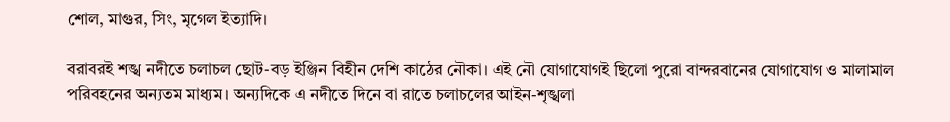শোল, মাগুর, সিং, মৃগেল ইত্যাদি।

বরাবরই শঙ্খ নদীতে চলাচল ছোট-বড় ইঞ্জিন বিহীন দেশি কাঠের নৌকা। এই নৌ যোগাযোগই ছিলো পুরো বান্দরবানের যোগাযোগ ও মালামাল পরিবহনের অন্যতম মাধ্যম। অন্যদিকে এ নদীতে দিনে বা রাতে চলাচলের আইন-শৃঙ্খলা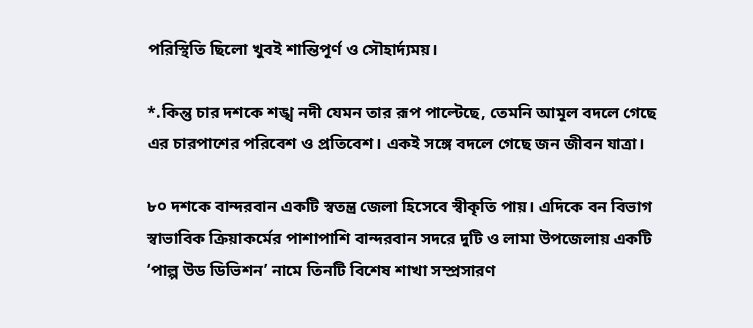পরিস্থিতি ছিলো খুবই শান্তিপূর্ণ ও সৌহার্দ্যময়।

*.কিন্তু চার দশকে শঙ্খ নদী যেমন তার রূপ পাল্টেছে, তেমনি আমূল বদলে গেছে এর চারপাশের পরিবেশ ও প্রতিবেশ। একই সঙ্গে বদলে গেছে জন জীবন যাত্রা।

৮০ দশকে বান্দরবান একটি স্বতন্ত্র জেলা হিসেবে স্বীকৃতি পায়। এদিকে বন বিভাগ স্বাভাবিক ক্রিয়াকর্মের পাশাপাশি বান্দরবান সদরে দুটি ও লামা উপজেলায় একটি ‘পাল্প উড ডিভিশন’ নামে তিনটি বিশেষ শাখা সম্প্রসারণ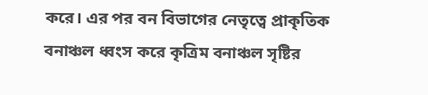করে। এর পর বন বিভাগের নেতৃত্বে প্রাকৃতিক বনাঞ্চল ধ্বংস করে কৃত্রিম বনাঞ্চল সৃষ্টির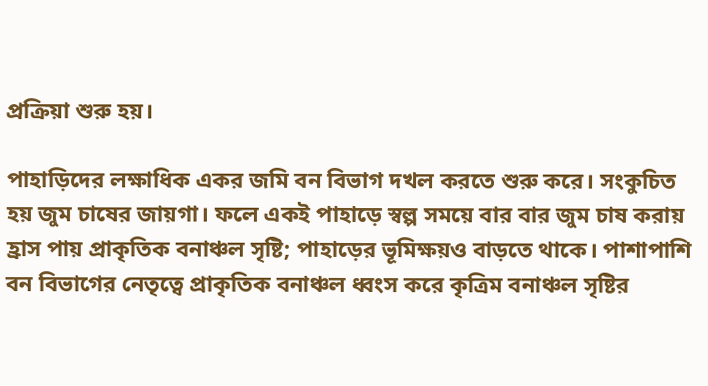প্রক্রিয়া শুরু হয়।

পাহাড়িদের লক্ষাধিক একর জমি বন বিভাগ দখল করতে শুরু করে। সংকুচিত হয় জুম চাষের জায়গা। ফলে একই পাহাড়ে স্বল্প সময়ে বার বার জুম চাষ করায় হ্রাস পায় প্রাকৃতিক বনাঞ্চল সৃষ্টি; পাহাড়ের ভূমিক্ষয়ও বাড়তে থাকে। পাশাপাশি বন বিভাগের নেতৃত্বে প্রাকৃতিক বনাঞ্চল ধ্বংস করে কৃত্রিম বনাঞ্চল সৃষ্টির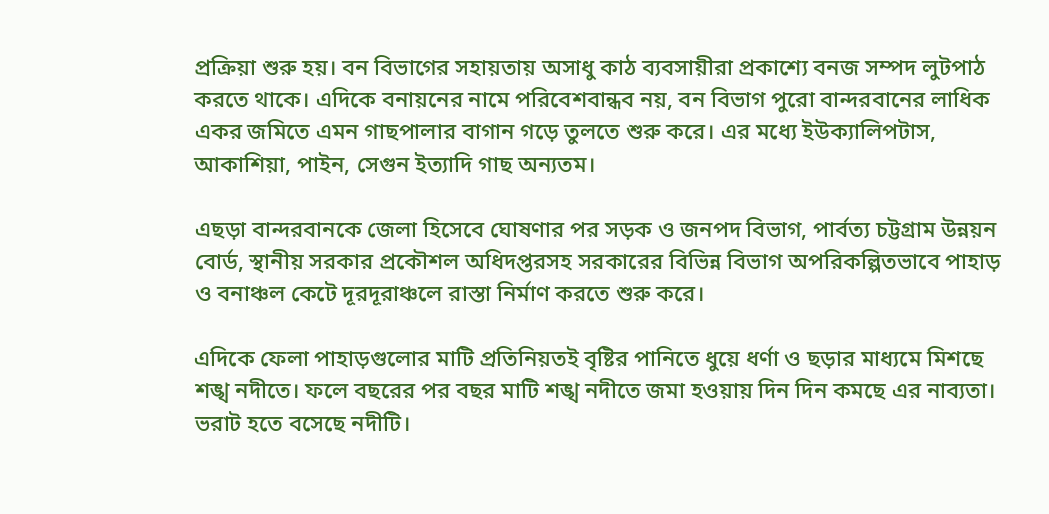প্রক্রিয়া শুরু হয়। বন বিভাগের সহায়তায় অসাধু কাঠ ব্যবসায়ীরা প্রকাশ্যে বনজ সম্পদ লুটপাঠ করতে থাকে। এদিকে বনায়নের নামে পরিবেশবান্ধব নয়, বন বিভাগ পুরো বান্দরবানের লাধিক একর জমিতে এমন গাছপালার বাগান গড়ে তুলতে শুরু করে। এর মধ্যে ইউক্যালিপটাস, আকাশিয়া, পাইন, সেগুন ইত্যাদি গাছ অন্যতম।

এছড়া বান্দরবানকে জেলা হিসেবে ঘোষণার পর সড়ক ও জনপদ বিভাগ, পার্বত্য চট্টগ্রাম উন্নয়ন বোর্ড, স্থানীয় সরকার প্রকৌশল অধিদপ্তরসহ সরকারের বিভিন্ন বিভাগ অপরিকল্পিতভাবে পাহাড় ও বনাঞ্চল কেটে দূরদূরাঞ্চলে রাস্তা নির্মাণ করতে শুরু করে।

এদিকে ফেলা পাহাড়গুলোর মাটি প্রতিনিয়তই বৃষ্টির পানিতে ধুয়ে ধর্ণা ও ছড়ার মাধ্যমে মিশছে শঙ্খ নদীতে। ফলে বছরের পর বছর মাটি শঙ্খ নদীতে জমা হওয়ায় দিন দিন কমছে এর নাব্যতা। ভরাট হতে বসেছে নদীটি।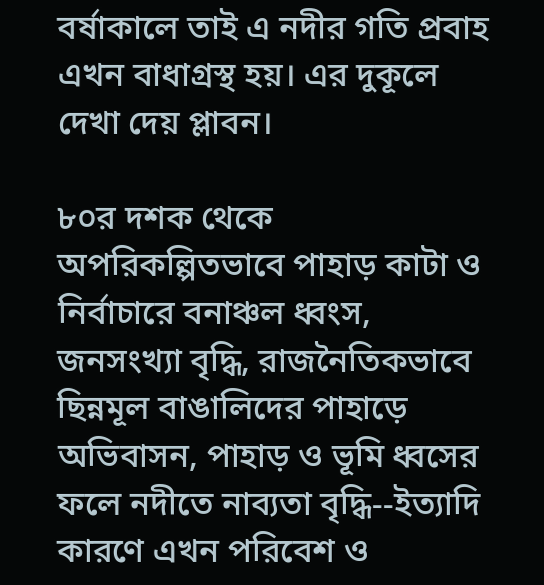বর্ষাকালে তাই এ নদীর গতি প্রবাহ এখন বাধাগ্রস্থ হয়। এর দুকূলে দেখা দেয় প্লাবন।

৮০র দশক থেকে অপরিকল্পিতভাবে পাহাড় কাটা ও নির্বাচারে বনাঞ্চল ধ্বংস, জনসংখ্যা বৃদ্ধি, রাজনৈতিকভাবে ছিন্নমূল বাঙালিদের পাহাড়ে অভিবাসন, পাহাড় ও ভূমি ধ্বসের ফলে নদীতে নাব্যতা বৃদ্ধি--ইত্যাদি কারণে এখন পরিবেশ ও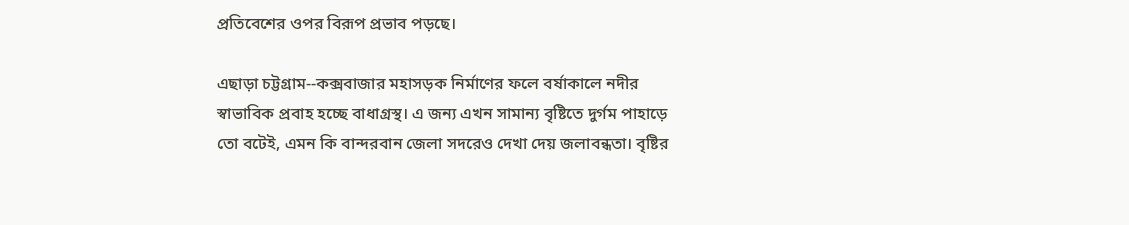প্রতিবেশের ওপর বিরূপ প্রভাব পড়ছে।

এছাড়া চট্টগ্রাম--কক্সবাজার মহাসড়ক নির্মাণের ফলে বর্ষাকালে নদীর স্বাভাবিক প্রবাহ হচ্ছে বাধাগ্রস্থ। এ জন্য এখন সামান্য বৃষ্টিতে দুর্গম পাহাড়ে তো বটেই, এমন কি বান্দরবান জেলা সদরেও দেখা দেয় জলাবন্ধতা। বৃষ্টির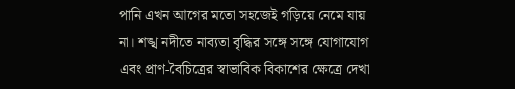পানি এখন আগের মতো সহজেই গড়িয়ে নেমে যায় না। শঙ্খ নদীতে নাব্যতা বৃদ্ধির সঙ্গে সঙ্গে যোগাযোগ এবং প্রাণ-বৈচিত্রের স্বাভাবিক বিকাশের ক্ষেত্রে দেখা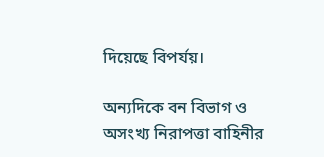দিয়েছে বিপর্যয়।

অন্যদিকে বন বিভাগ ও অসংখ্য নিরাপত্তা বাহিনীর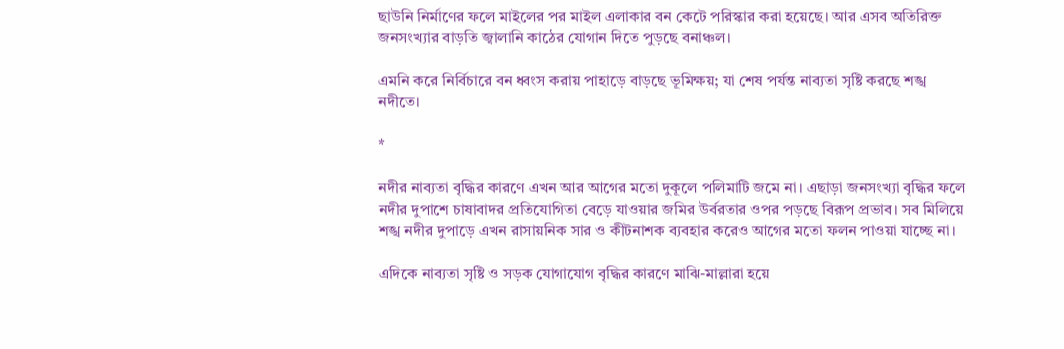ছাউনি নির্মাণের ফলে মাইলের পর মাইল এলাকার বন কেটে পরিস্কার করা হয়েছে। আর এসব অতিরিক্ত জনসংখ্যার বাড়তি জ্বালানি কাঠের যোগান দিতে পুড়ছে বনাঞ্চল।

এমনি করে নির্বিচারে বন ধ্বংস করায় পাহাড়ে বাড়ছে ভূমিক্ষয়; যা শেষ পর্যন্ত নাব্যতা সৃষ্টি করছে শঙ্খ নদীতে।

*

নদীর নাব্যতা বৃদ্ধির কারণে এখন আর আগের মতো দুকূলে পলিমাটি জমে না। এছাড়া জনসংখ্যা বৃদ্ধির ফলে নদীর দুপাশে চাষাবাদর প্রতিযোগিতা বেড়ে যাওয়ার জমির উর্বরতার ওপর পড়ছে বিরূপ প্রভাব। সব মিলিয়ে শঙ্খ নদীর দুপাড়ে এখন রাসায়নিক সার ও কীটনাশক ব্যবহার করেও আগের মতো ফলন পাওয়া যাচ্ছে না।

এদিকে নাব্যতা সৃষ্টি ও সড়ক যোগাযোগ বৃদ্ধির কারণে মাঝি-মাল্লারা হয়ে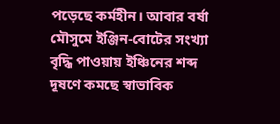পড়েছে কর্মহীন। আবার বর্ষা মৌসুমে ইঞ্জিন-বোটের সংখ্যা বৃদ্ধি পাওয়ায় ইঞ্চিনের শব্দ দূষণে কমছে স্বাভাবিক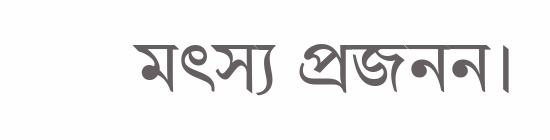মৎস্য প্রজনন।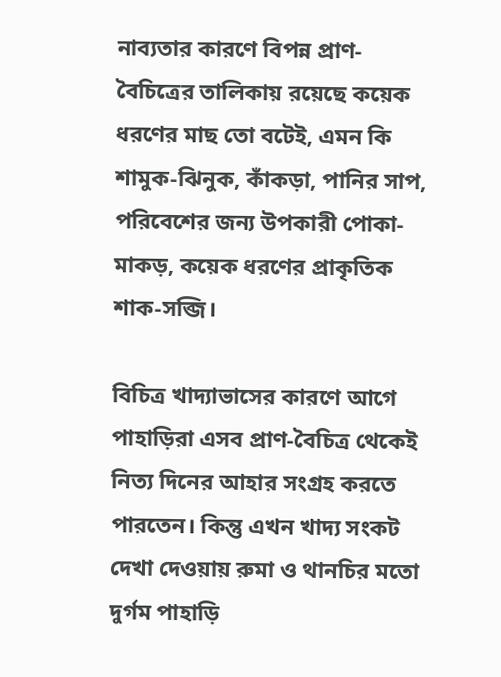নাব্যতার কারণে বিপন্ন প্রাণ-বৈচিত্রের তালিকায় রয়েছে কয়েক ধরণের মাছ তো বটেই, এমন কি শামুক-ঝিনুক, কাঁকড়া, পানির সাপ, পরিবেশের জন্য উপকারী পোকা-মাকড়, কয়েক ধরণের প্রাকৃতিক শাক-সব্জি।

বিচিত্র খাদ্যাভাসের কারণে আগে পাহাড়িরা এসব প্রাণ-বৈচিত্র থেকেই নিত্য দিনের আহার সংগ্রহ করতে পারতেন। কিন্তু এখন খাদ্য সংকট দেখা দেওয়ায় রুমা ও থানচির মতো দুর্গম পাহাড়ি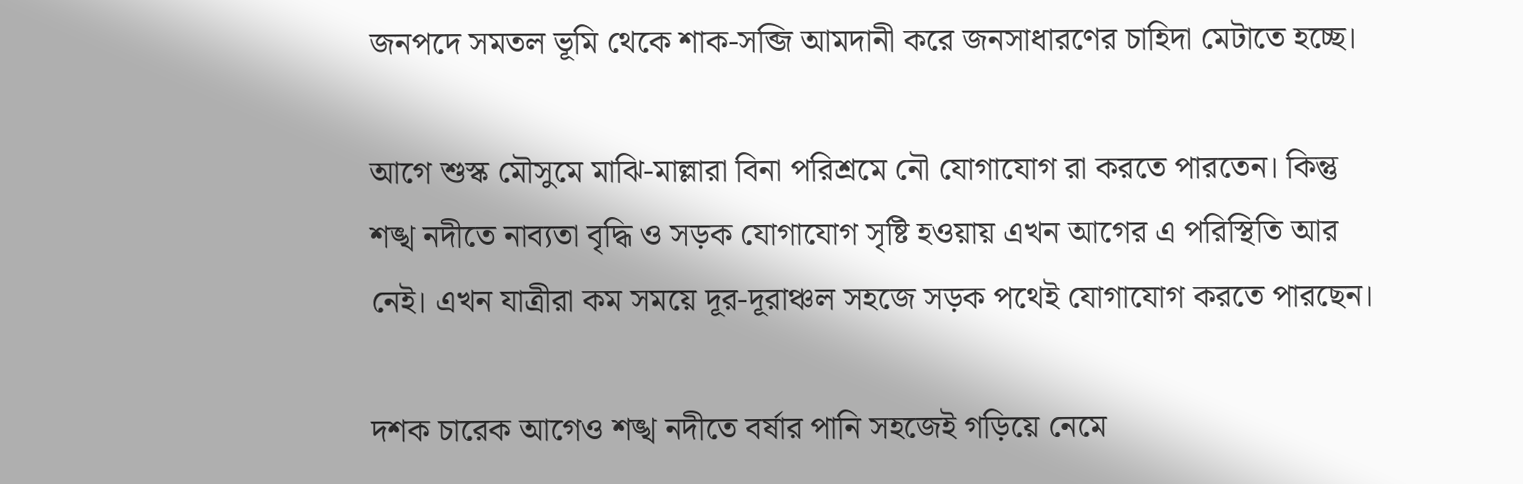জনপদে সমতল ভূমি থেকে শাক-সব্জি আমদানী করে জনসাধারণের চাহিদা মেটাতে হচ্ছে।

আগে শুস্ক মৌসুমে মাঝি-মাল্লারা বিনা পরিশ্রমে নৌ যোগাযোগ রা করতে পারতেন। কিন্তু শঙ্খ নদীতে নাব্যতা বৃদ্ধি ও সড়ক যোগাযোগ সৃষ্টি হওয়ায় এখন আগের এ পরিস্থিতি আর নেই। এখন যাত্রীরা কম সময়ে দূর-দূরাঞ্চল সহজে সড়ক পথেই যোগাযোগ করতে পারছেন।

দশক চারেক আগেও শঙ্খ নদীতে বর্ষার পানি সহজেই গড়িয়ে নেমে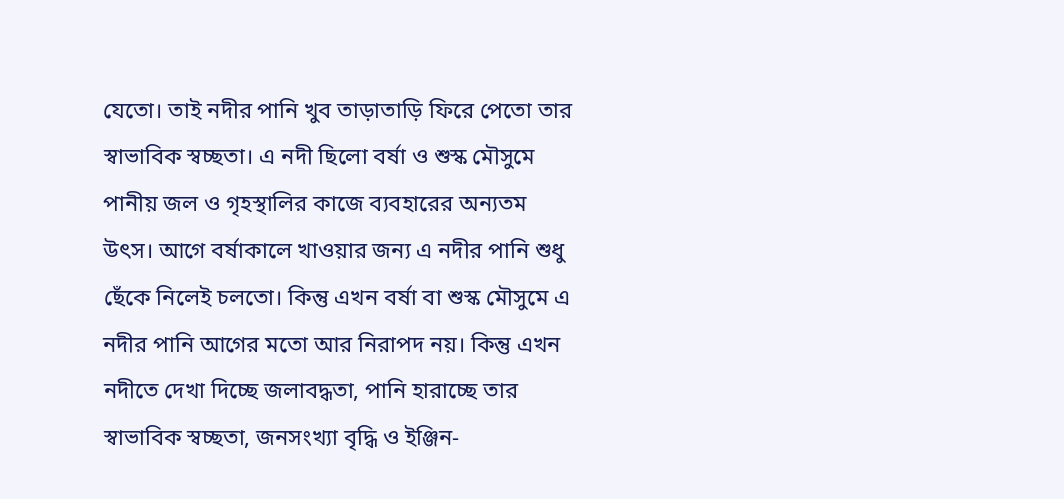যেতো। তাই নদীর পানি খুব তাড়াতাড়ি ফিরে পেতো তার স্বাভাবিক স্বচ্ছতা। এ নদী ছিলো বর্ষা ও শুস্ক মৌসুমে পানীয় জল ও গৃহস্থালির কাজে ব্যবহারের অন্যতম উৎস। আগে বর্ষাকালে খাওয়ার জন্য এ নদীর পানি শুধু ছেঁকে নিলেই চলতো। কিন্তু এখন বর্ষা বা শুস্ক মৌসুমে এ নদীর পানি আগের মতো আর নিরাপদ নয়। কিন্তু এখন নদীতে দেখা দিচ্ছে জলাবদ্ধতা, পানি হারাচ্ছে তার স্বাভাবিক স্বচ্ছতা, জনসংখ্যা বৃদ্ধি ও ইঞ্জিন-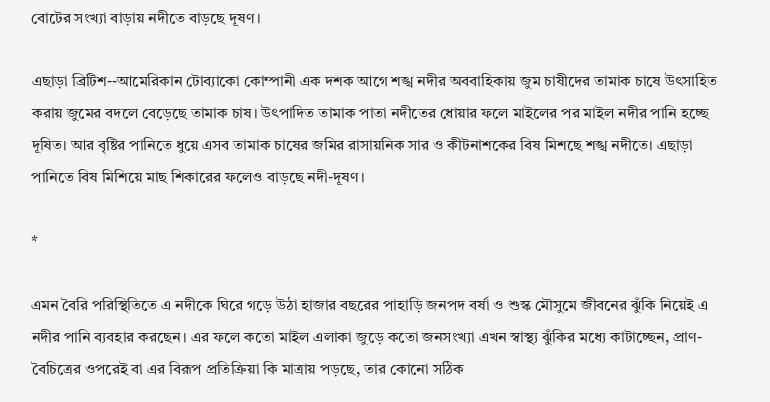বোটের সংখ্যা বাড়ায় নদীতে বাড়ছে দূষণ।

এছাড়া ব্রিটিশ--আমেরিকান টোব্যাকো কোম্পানী এক দশক আগে শঙ্খ নদীর অববাহিকায় জুম চাষীদের তামাক চাষে উৎসাহিত করায় জুমের বদলে বেড়েছে তামাক চাষ। উৎপাদিত তামাক পাতা নদীতের ধোয়ার ফলে মাইলের পর মাইল নদীর পানি হচ্ছে দূষিত। আর বৃষ্টির পানিতে ধুয়ে এসব তামাক চাষের জমির রাসায়নিক সার ও কীটনাশকের বিষ মিশছে শঙ্খ নদীতে। এছাড়া পানিতে বিষ মিশিয়ে মাছ শিকারের ফলেও বাড়ছে নদী-দূষণ।

*

এমন বৈরি পরিস্থিতিতে এ নদীকে ঘিরে গড়ে উঠা হাজার বছরের পাহাড়ি জনপদ বর্ষা ও শুস্ক মৌসুমে জীবনের ঝুঁকি নিয়েই এ নদীর পানি ব্যবহার করছেন। এর ফলে কতো মাইল এলাকা জুড়ে কতো জনসংখ্যা এখন স্বাস্থ্য ঝুঁকির মধ্যে কাটাচ্ছেন, প্রাণ-বৈচিত্রের ওপরেই বা এর বিরূপ প্রতিক্রিয়া কি মাত্রায় পড়ছে, তার কোনো সঠিক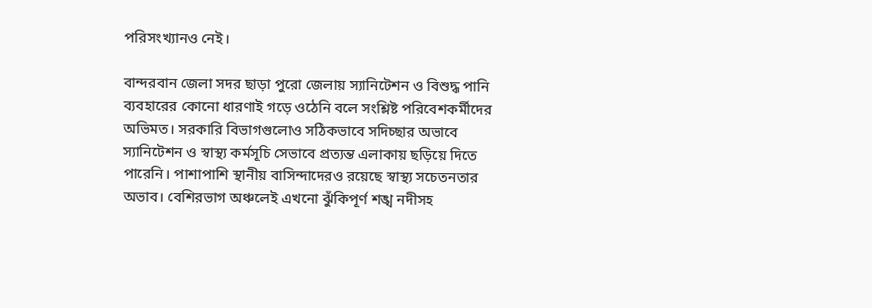পরিসংখ্যানও নেই।

বান্দরবান জেলা সদর ছাড়া পুরো জেলায় স্যানিটেশন ও বিশুদ্ধ পানি ব্যবহারের কোনো ধারণাই গড়ে ওঠেনি বলে সংশ্লিষ্ট পরিবেশকর্মীদের অভিমত। সরকারি বিভাগগুলোও সঠিকভাবে সদিচ্ছার অভাবে স্যানিটেশন ও স্বাস্থ্য কর্মসূচি সেভাবে প্রত্যন্ত এলাকায় ছড়িয়ে দিতে পারেনি। পাশাপাশি স্থানীয় বাসিন্দাদেরও রয়েছে স্বাস্থ্য সচেতনতার অভাব। বেশিরভাগ অঞ্চলেই এখনো ঝুঁকিপূর্ণ শঙ্খ নদীসহ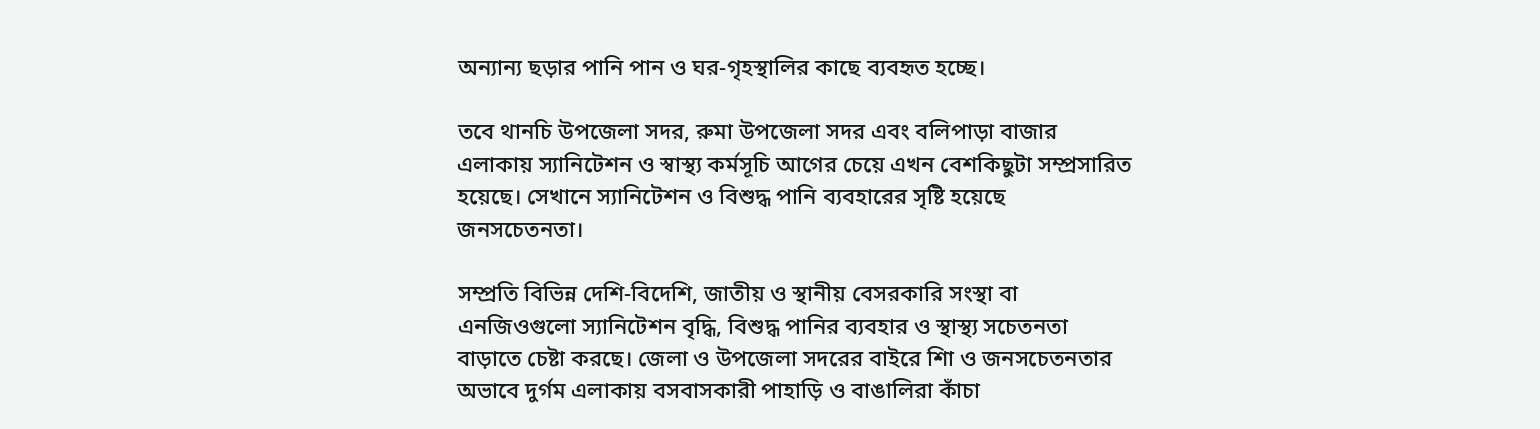অন্যান্য ছড়ার পানি পান ও ঘর-গৃহস্থালির কাছে ব্যবহৃত হচ্ছে।

তবে থানচি উপজেলা সদর, রুমা উপজেলা সদর এবং বলিপাড়া বাজার এলাকায় স্যানিটেশন ও স্বাস্থ্য কর্মসূচি আগের চেয়ে এখন বেশকিছুটা সম্প্রসারিত হয়েছে। সেখানে স্যানিটেশন ও বিশুদ্ধ পানি ব্যবহারের সৃষ্টি হয়েছে জনসচেতনতা।

সম্প্রতি বিভিন্ন দেশি-বিদেশি, জাতীয় ও স্থানীয় বেসরকারি সংস্থা বা এনজিওগুলো স্যানিটেশন বৃদ্ধি, বিশুদ্ধ পানির ব্যবহার ও স্থাস্থ্য সচেতনতা বাড়াতে চেষ্টা করছে। জেলা ও উপজেলা সদরের বাইরে শিা ও জনসচেতনতার অভাবে দুর্গম এলাকায় বসবাসকারী পাহাড়ি ও বাঙালিরা কাঁচা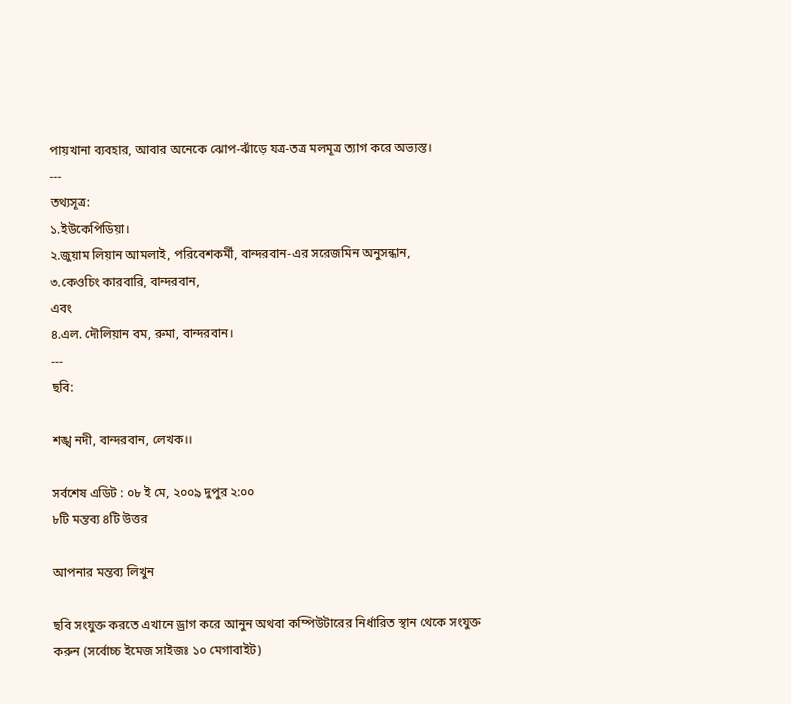পায়খানা ব্যবহার, আবার অনেকে ঝোপ-ঝাঁড়ে যত্র-তত্র মলমূত্র ত্যাগ করে অভ্যস্ত।
---
তথ্যসূত্র:
১.ইউকেপিডিয়া।
২.জুয়াম লিয়ান আমলাই, পরিবেশকর্মী, বান্দরবান-এর সরেজমিন অনুসন্ধান,
৩.কেওচিং কারবারি, বান্দরবান,
এবং
৪.এল. দৌলিয়ান বম, রুমা, বান্দরবান।
---
ছবি:

শঙ্খ নদী, বান্দরবান, লেখক।।

সর্বশেষ এডিট : ০৮ ই মে, ২০০৯ দুপুর ২:০০
৮টি মন্তব্য ৪টি উত্তর

আপনার মন্তব্য লিখুন

ছবি সংযুক্ত করতে এখানে ড্রাগ করে আনুন অথবা কম্পিউটারের নির্ধারিত স্থান থেকে সংযুক্ত করুন (সর্বোচ্চ ইমেজ সাইজঃ ১০ মেগাবাইট)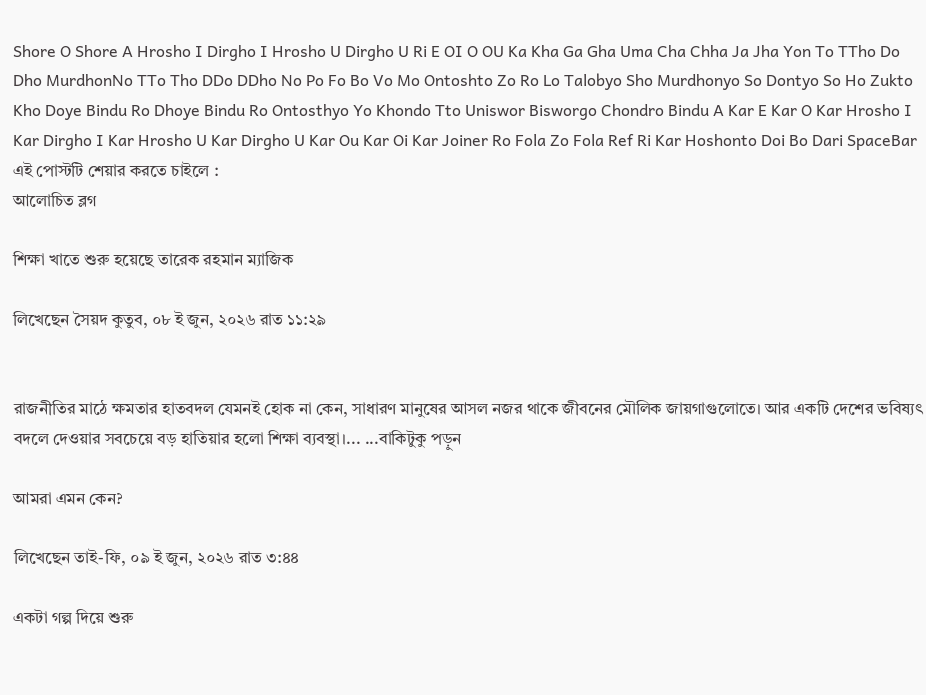Shore O Shore A Hrosho I Dirgho I Hrosho U Dirgho U Ri E OI O OU Ka Kha Ga Gha Uma Cha Chha Ja Jha Yon To TTho Do Dho MurdhonNo TTo Tho DDo DDho No Po Fo Bo Vo Mo Ontoshto Zo Ro Lo Talobyo Sho Murdhonyo So Dontyo So Ho Zukto Kho Doye Bindu Ro Dhoye Bindu Ro Ontosthyo Yo Khondo Tto Uniswor Bisworgo Chondro Bindu A Kar E Kar O Kar Hrosho I Kar Dirgho I Kar Hrosho U Kar Dirgho U Kar Ou Kar Oi Kar Joiner Ro Fola Zo Fola Ref Ri Kar Hoshonto Doi Bo Dari SpaceBar
এই পোস্টটি শেয়ার করতে চাইলে :
আলোচিত ব্লগ

শিক্ষা খাতে শুরু হয়েছে তারেক রহমান ম্যাজিক

লিখেছেন সৈয়দ কুতুব, ০৮ ই জুন, ২০২৬ রাত ১১:২৯


রাজনীতির মাঠে ক্ষমতার হাতবদল যেমনই হোক না কেন, সাধারণ মানুষের আসল নজর থাকে জীবনের মৌলিক জায়গাগুলোতে। আর একটি দেশের ভবিষ্যৎ বদলে দেওয়ার সবচেয়ে বড় হাতিয়ার হলো শিক্ষা ব্যবস্থা।... ...বাকিটুকু পড়ুন

আমরা এমন কেন?

লিখেছেন তাই-ফি, ০৯ ই জুন, ২০২৬ রাত ৩:৪৪

একটা গল্প দিয়ে শুরু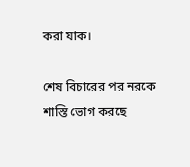করা যাক।

শেষ বিচারের পর নরকে শাস্তি ভোগ করছে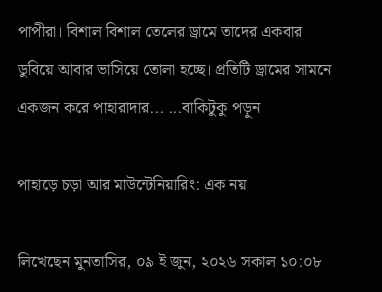পাপীরা। বিশাল বিশাল তেলের ড্রামে তাদের একবার ডুবিয়ে আবার ভাসিয়ে তোলা হচ্ছে। প্রতিটি ড্রামের সামনে একজন করে পাহারাদার... ...বাকিটুকু পড়ুন

পাহাড়ে চড়া আর মাউন্টেনিয়ারিং: এক নয়

লিখেছেন মুনতাসির, ০৯ ই জুন, ২০২৬ সকাল ১০:০৮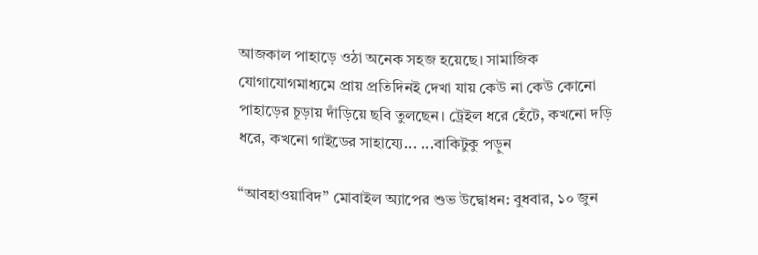আজকাল পাহাড়ে ওঠা অনেক সহজ হয়েছে। সামাজিক যোগাযোগমাধ্যমে প্রায় প্রতিদিনই দেখা যায় কেউ না কেউ কোনো পাহাড়ের চূড়ায় দাঁড়িয়ে ছবি তুলছেন। ট্রেইল ধরে হেঁটে, কখনো দড়ি ধরে, কখনো গাইডের সাহায্যে... ...বাকিটুকু পড়ুন

“আবহাওয়াবিদ” মোবাইল অ্যাপের শুভ উদ্বোধন: বুধবার, ১০ জুন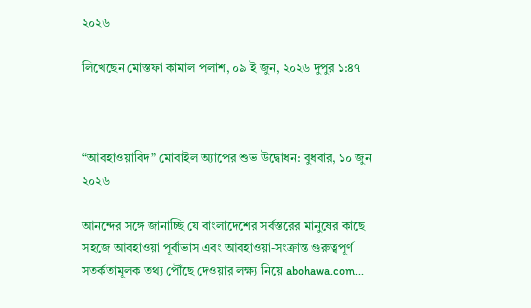২০২৬

লিখেছেন মোস্তফা কামাল পলাশ, ০৯ ই জুন, ২০২৬ দুপুর ১:৪৭



“আবহাওয়াবিদ” মোবাইল অ্যাপের শুভ উদ্বোধন: বুধবার, ১০ জুন ২০২৬

আনন্দের সঙ্গে জানাচ্ছি যে বাংলাদেশের সর্বস্তরের মানুষের কাছে সহজে আবহাওয়া পূর্বাভাস এবং আবহাওয়া-সংক্রান্ত গুরুত্বপূর্ণ সতর্কতামূলক তথ্য পৌঁছে দেওয়ার লক্ষ্য নিয়ে abohawa.com...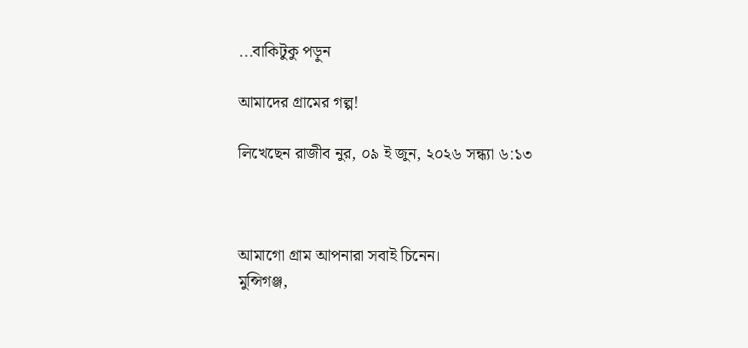...বাকিটুকু পড়ুন

আমাদের গ্রামের গল্প!

লিখেছেন রাজীব নুর, ০৯ ই জুন, ২০২৬ সন্ধ্যা ৬:১৩



আমাগো গ্রাম আপনারা সবাই চিনেন।
মুন্সিগঞ্জ,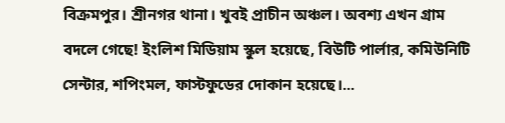বিক্রমপুর। শ্রীনগর থানা। খুবই প্রাচীন অঞ্চল। অবশ্য এখন গ্রাম বদলে গেছে! ইংলিশ মিডিয়াম স্কুল হয়েছে, বিউটি পার্লার, কমিউনিটি সেন্টার, শপিংমল, ফাস্টফুডের দোকান হয়েছে।...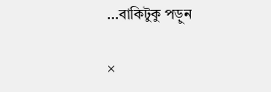...বাকিটুকু পড়ুন

×